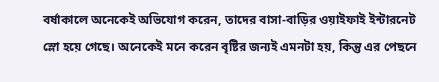বর্ষাকালে অনেকেই অভিযোগ করেন, তাদের বাসা-বাড়ির ওয়াইফাই ইন্টারনেট স্লো হয়ে গেছে। অনেকেই মনে করেন বৃষ্টির জন্যই এমনটা হয়, কিন্তু এর পেছনে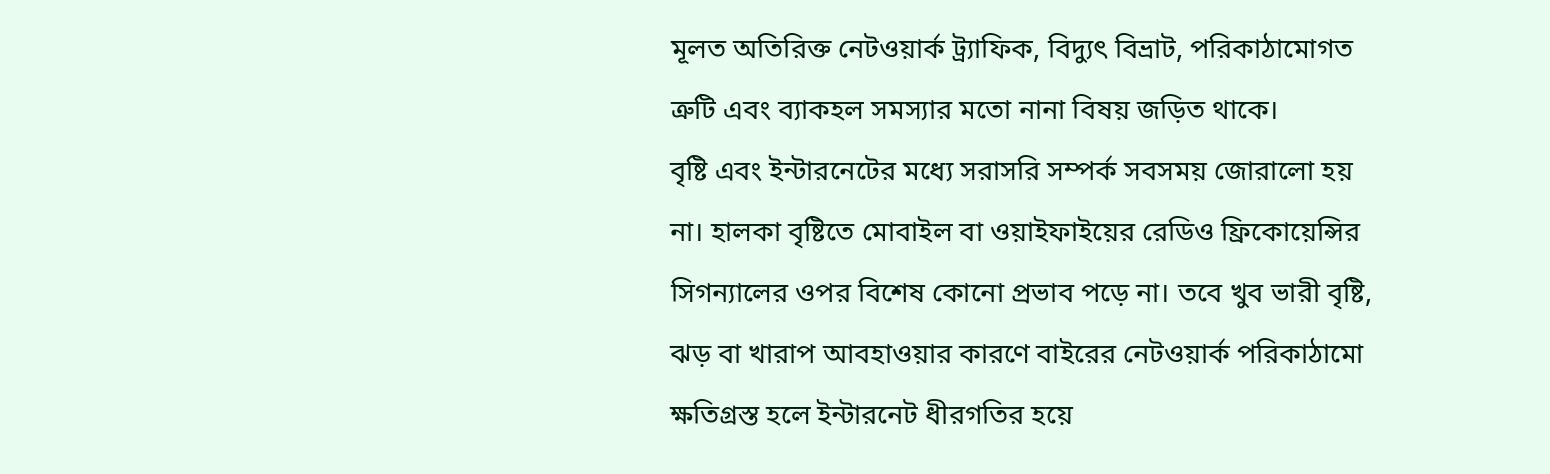মূলত অতিরিক্ত নেটওয়ার্ক ট্র্যাফিক, বিদ্যুৎ বিভ্রাট, পরিকাঠামোগত ত্রুটি এবং ব্যাকহল সমস্যার মতো নানা বিষয় জড়িত থাকে।
বৃষ্টি এবং ইন্টারনেটের মধ্যে সরাসরি সম্পর্ক সবসময় জোরালো হয় না। হালকা বৃষ্টিতে মোবাইল বা ওয়াইফাইয়ের রেডিও ফ্রিকোয়েন্সির সিগন্যালের ওপর বিশেষ কোনো প্রভাব পড়ে না। তবে খুব ভারী বৃষ্টি, ঝড় বা খারাপ আবহাওয়ার কারণে বাইরের নেটওয়ার্ক পরিকাঠামো ক্ষতিগ্রস্ত হলে ইন্টারনেট ধীরগতির হয়ে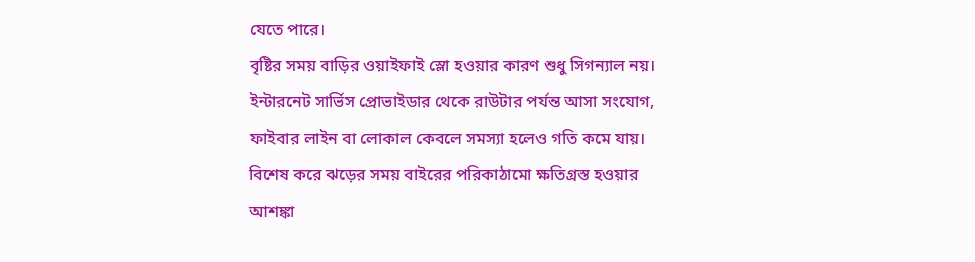যেতে পারে।
বৃষ্টির সময় বাড়ির ওয়াইফাই স্লো হওয়ার কারণ শুধু সিগন্যাল নয়। ইন্টারনেট সার্ভিস প্রোভাইডার থেকে রাউটার পর্যন্ত আসা সংযোগ, ফাইবার লাইন বা লোকাল কেবলে সমস্যা হলেও গতি কমে যায়। বিশেষ করে ঝড়ের সময় বাইরের পরিকাঠামো ক্ষতিগ্রস্ত হওয়ার আশঙ্কা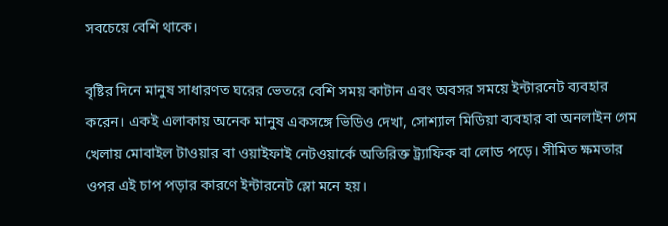সবচেয়ে বেশি থাকে।

বৃষ্টির দিনে মানুষ সাধারণত ঘরের ভেতরে বেশি সময় কাটান এবং অবসর সময়ে ইন্টারনেট ব্যবহার করেন। একই এলাকায় অনেক মানুষ একসঙ্গে ভিডিও দেখা, সোশ্যাল মিডিয়া ব্যবহার বা অনলাইন গেম খেলায় মোবাইল টাওয়ার বা ওয়াইফাই নেটওয়ার্কে অতিরিক্ত ট্র্যাফিক বা লোড পড়ে। সীমিত ক্ষমতার ওপর এই চাপ পড়ার কারণে ইন্টারনেট স্লো মনে হয়।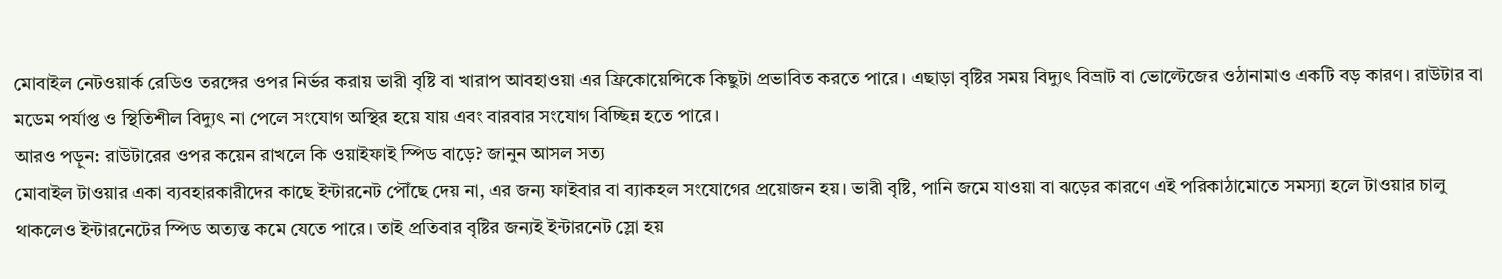মোবাইল নেটওয়ার্ক রেডিও তরঙ্গের ওপর নির্ভর করায় ভারী বৃষ্টি বা খারাপ আবহাওয়া এর ফ্রিকোয়েন্সিকে কিছুটা প্রভাবিত করতে পারে। এছাড়া বৃষ্টির সময় বিদ্যুৎ বিভ্রাট বা ভোল্টেজের ওঠানামাও একটি বড় কারণ। রাউটার বা মডেম পর্যাপ্ত ও স্থিতিশীল বিদ্যুৎ না পেলে সংযোগ অস্থির হয়ে যায় এবং বারবার সংযোগ বিচ্ছিন্ন হতে পারে।
আরও পড়ুন: রাউটারের ওপর কয়েন রাখলে কি ওয়াইফাই স্পিড বাড়ে? জানুন আসল সত্য
মোবাইল টাওয়ার একা ব্যবহারকারীদের কাছে ইন্টারনেট পৌঁছে দেয় না, এর জন্য ফাইবার বা ব্যাকহল সংযোগের প্রয়োজন হয়। ভারী বৃষ্টি, পানি জমে যাওয়া বা ঝড়ের কারণে এই পরিকাঠামোতে সমস্যা হলে টাওয়ার চালু থাকলেও ইন্টারনেটের স্পিড অত্যন্ত কমে যেতে পারে। তাই প্রতিবার বৃষ্টির জন্যই ইন্টারনেট স্লো হয়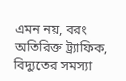এমন নয়, বরং অতিরিক্ত ট্র্যাফিক, বিদ্যুতের সমস্যা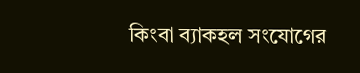কিংবা ব্যাকহল সংযোগের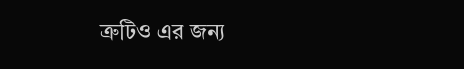ত্রুটিও এর জন্য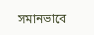সমানভাবে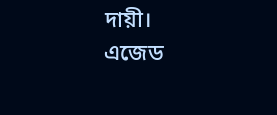দায়ী।
এজেড